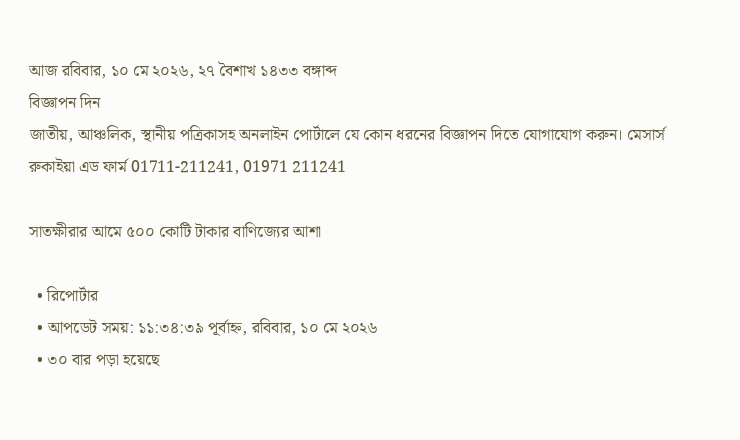আজ রবিবার, ১০ মে ২০২৬, ২৭ বৈশাখ ১৪৩৩ বঙ্গাব্দ
বিজ্ঞাপন দিন
জাতীয়, আঞ্চলিক, স্থানীয় পত্রিকাসহ অনলাইন পোর্টালে যে কোন ধরনের বিজ্ঞাপন দিতে যোগাযোগ করুন। মেসার্স রুকাইয়া এড ফার্ম 01711-211241, 01971 211241

সাতক্ষীরার আমে ৫০০ কোটি টাকার বাণিজ্যের আশা

  • রিপোর্টার
  • আপডেট সময়: ১১:৩৪:৩৯ পূর্বাহ্ন, রবিবার, ১০ মে ২০২৬
  • ৩০ বার পড়া হয়েছে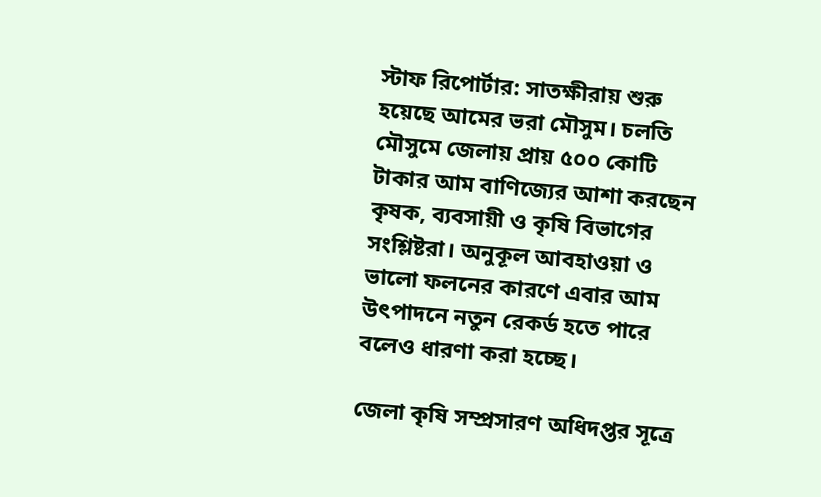স্টাফ রিপোর্টার: সাতক্ষীরায় শুরু হয়েছে আমের ভরা মৌসুম। চলতি মৌসুমে জেলায় প্রায় ৫০০ কোটি টাকার আম বাণিজ্যের আশা করছেন কৃষক, ব্যবসায়ী ও কৃষি বিভাগের সংশ্লিষ্টরা। অনুকূল আবহাওয়া ও ভালো ফলনের কারণে এবার আম উৎপাদনে নতুন রেকর্ড হতে পারে বলেও ধারণা করা হচ্ছে।

জেলা কৃষি সম্প্রসারণ অধিদপ্তর সূত্রে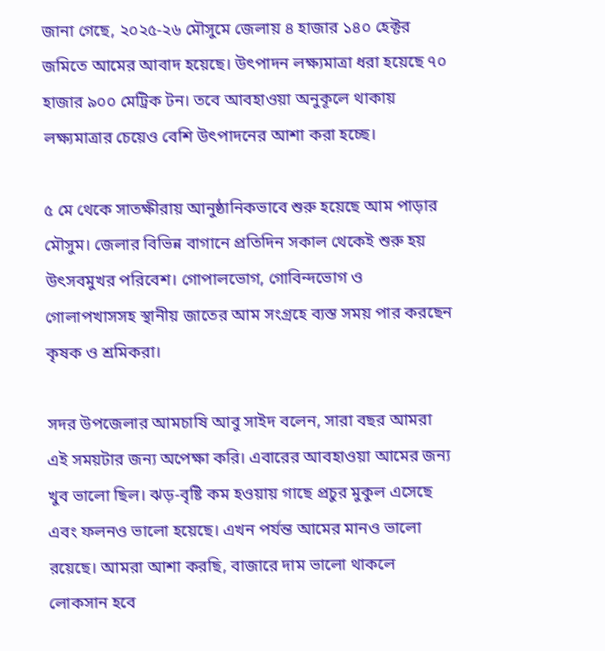জানা গেছে, ২০২৫-২৬ মৌসুমে জেলায় ৪ হাজার ১৪০ হেক্টর জমিতে আমের আবাদ হয়েছে। উৎপাদন লক্ষ্যমাত্রা ধরা হয়েছে ৭০ হাজার ৯০০ মেট্রিক টন। তবে আবহাওয়া অনুকূলে থাকায় লক্ষ্যমাত্রার চেয়েও বেশি উৎপাদনের আশা করা হচ্ছে।

৫ মে থেকে সাতক্ষীরায় আনুষ্ঠানিকভাবে শুরু হয়েছে আম পাড়ার মৌসুম। জেলার বিভিন্ন বাগানে প্রতিদিন সকাল থেকেই শুরু হয় উৎসবমুখর পরিবেশ। গোপালভোগ, গোবিন্দভোগ ও গোলাপখাসসহ স্থানীয় জাতের আম সংগ্রহে ব্যস্ত সময় পার করছেন কৃষক ও শ্রমিকরা।

সদর উপজেলার আমচাষি আবু সাইদ বলেন, সারা বছর আমরা এই সময়টার জন্য অপেক্ষা করি। এবারের আবহাওয়া আমের জন্য খুব ভালো ছিল। ঝড়-বৃষ্টি কম হওয়ায় গাছে প্রচুর মুকুল এসেছে এবং ফলনও ভালো হয়েছে। এখন পর্যন্ত আমের মানও ভালো রয়েছে। আমরা আশা করছি, বাজারে দাম ভালো থাকলে লোকসান হবে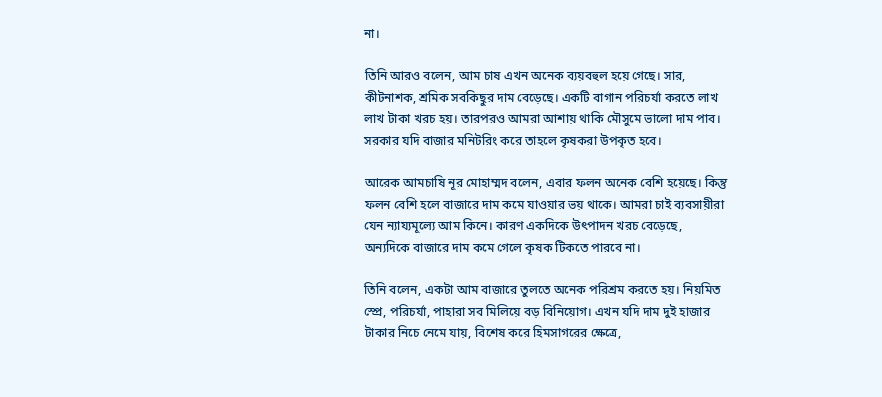না।

তিনি আরও বলেন, আম চাষ এখন অনেক ব্যয়বহুল হয়ে গেছে। সার, কীটনাশক, শ্রমিক সবকিছুর দাম বেড়েছে। একটি বাগান পরিচর্যা করতে লাখ লাখ টাকা খরচ হয়। তারপরও আমরা আশায় থাকি মৌসুমে ভালো দাম পাব। সরকার যদি বাজার মনিটরিং করে তাহলে কৃষকরা উপকৃত হবে।

আরেক আমচাষি নূর মোহাম্মদ বলেন, এবার ফলন অনেক বেশি হয়েছে। কিন্তু ফলন বেশি হলে বাজারে দাম কমে যাওয়ার ভয় থাকে। আমরা চাই ব্যবসায়ীরা যেন ন্যায্যমূল্যে আম কিনে। কারণ একদিকে উৎপাদন খরচ বেড়েছে, অন্যদিকে বাজারে দাম কমে গেলে কৃষক টিকতে পারবে না।

তিনি বলেন, একটা আম বাজারে তুলতে অনেক পরিশ্রম করতে হয়। নিয়মিত স্প্রে, পরিচর্যা, পাহারা সব মিলিয়ে বড় বিনিয়োগ। এখন যদি দাম দুই হাজার টাকার নিচে নেমে যায়, বিশেষ করে হিমসাগরের ক্ষেত্রে,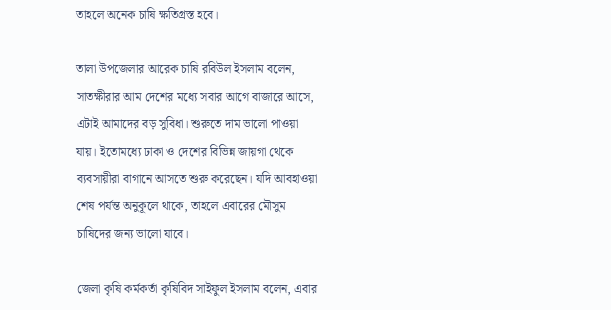তাহলে অনেক চাষি ক্ষতিগ্রস্ত হবে।

তালা উপজেলার আরেক চাষি রবিউল ইসলাম বলেন, সাতক্ষীরার আম দেশের মধ্যে সবার আগে বাজারে আসে, এটাই আমাদের বড় সুবিধা। শুরুতে দাম ভালো পাওয়া যায়। ইতোমধ্যে ঢাকা ও দেশের বিভিন্ন জায়গা থেকে ব্যবসায়ীরা বাগানে আসতে শুরু করেছেন। যদি আবহাওয়া শেষ পর্যন্ত অনুকূলে থাকে, তাহলে এবারের মৌসুম চাষিদের জন্য ভালো যাবে।

জেলা কৃষি কর্মকর্তা কৃষিবিদ সাইফুল ইসলাম বলেন, এবার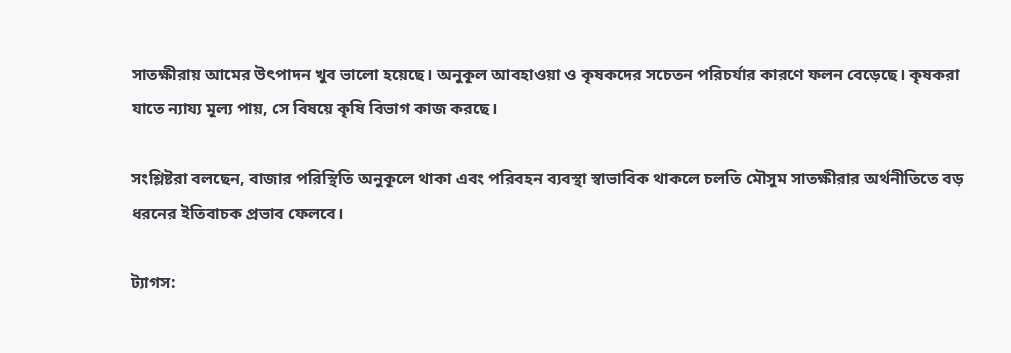সাতক্ষীরায় আমের উৎপাদন খুব ভালো হয়েছে। অনুকূল আবহাওয়া ও কৃষকদের সচেতন পরিচর্যার কারণে ফলন বেড়েছে। কৃষকরা যাতে ন্যায্য মূল্য পায়, সে বিষয়ে কৃষি বিভাগ কাজ করছে।

সংশ্লিষ্টরা বলছেন, বাজার পরিস্থিতি অনুকূলে থাকা এবং পরিবহন ব্যবস্থা স্বাভাবিক থাকলে চলতি মৌসুম সাতক্ষীরার অর্থনীতিতে বড় ধরনের ইতিবাচক প্রভাব ফেলবে।

ট্যাগস: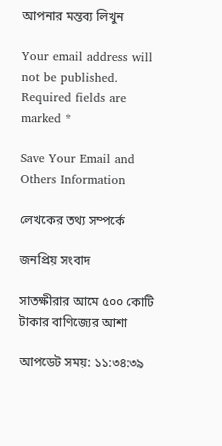আপনার মন্তব্য লিখুন

Your email address will not be published. Required fields are marked *

Save Your Email and Others Information

লেখকের তথ্য সম্পর্কে

জনপ্রিয় সংবাদ

সাতক্ষীরার আমে ৫০০ কোটি টাকার বাণিজ্যের আশা

আপডেট সময়: ১১:৩৪:৩৯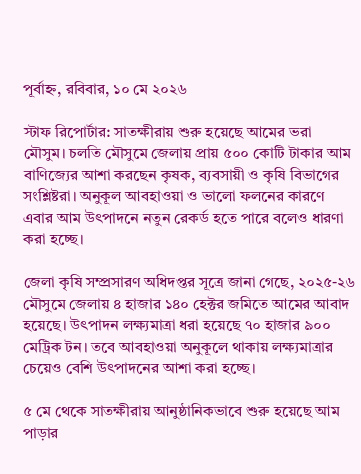পূর্বাহ্ন, রবিবার, ১০ মে ২০২৬

স্টাফ রিপোর্টার: সাতক্ষীরায় শুরু হয়েছে আমের ভরা মৌসুম। চলতি মৌসুমে জেলায় প্রায় ৫০০ কোটি টাকার আম বাণিজ্যের আশা করছেন কৃষক, ব্যবসায়ী ও কৃষি বিভাগের সংশ্লিষ্টরা। অনুকূল আবহাওয়া ও ভালো ফলনের কারণে এবার আম উৎপাদনে নতুন রেকর্ড হতে পারে বলেও ধারণা করা হচ্ছে।

জেলা কৃষি সম্প্রসারণ অধিদপ্তর সূত্রে জানা গেছে, ২০২৫-২৬ মৌসুমে জেলায় ৪ হাজার ১৪০ হেক্টর জমিতে আমের আবাদ হয়েছে। উৎপাদন লক্ষ্যমাত্রা ধরা হয়েছে ৭০ হাজার ৯০০ মেট্রিক টন। তবে আবহাওয়া অনুকূলে থাকায় লক্ষ্যমাত্রার চেয়েও বেশি উৎপাদনের আশা করা হচ্ছে।

৫ মে থেকে সাতক্ষীরায় আনুষ্ঠানিকভাবে শুরু হয়েছে আম পাড়ার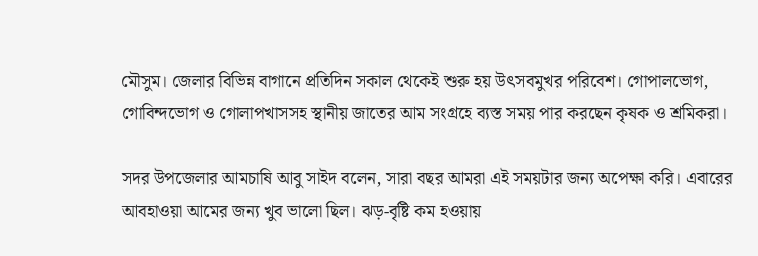মৌসুম। জেলার বিভিন্ন বাগানে প্রতিদিন সকাল থেকেই শুরু হয় উৎসবমুখর পরিবেশ। গোপালভোগ, গোবিন্দভোগ ও গোলাপখাসসহ স্থানীয় জাতের আম সংগ্রহে ব্যস্ত সময় পার করছেন কৃষক ও শ্রমিকরা।

সদর উপজেলার আমচাষি আবু সাইদ বলেন, সারা বছর আমরা এই সময়টার জন্য অপেক্ষা করি। এবারের আবহাওয়া আমের জন্য খুব ভালো ছিল। ঝড়-বৃষ্টি কম হওয়ায়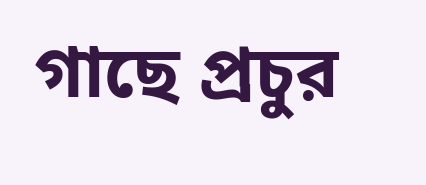গাছে প্রচুর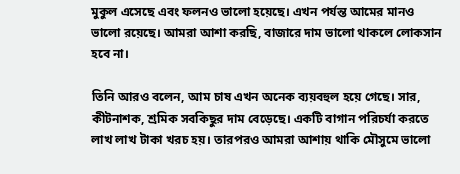মুকুল এসেছে এবং ফলনও ভালো হয়েছে। এখন পর্যন্ত আমের মানও ভালো রয়েছে। আমরা আশা করছি, বাজারে দাম ভালো থাকলে লোকসান হবে না।

তিনি আরও বলেন, আম চাষ এখন অনেক ব্যয়বহুল হয়ে গেছে। সার, কীটনাশক, শ্রমিক সবকিছুর দাম বেড়েছে। একটি বাগান পরিচর্যা করতে লাখ লাখ টাকা খরচ হয়। তারপরও আমরা আশায় থাকি মৌসুমে ভালো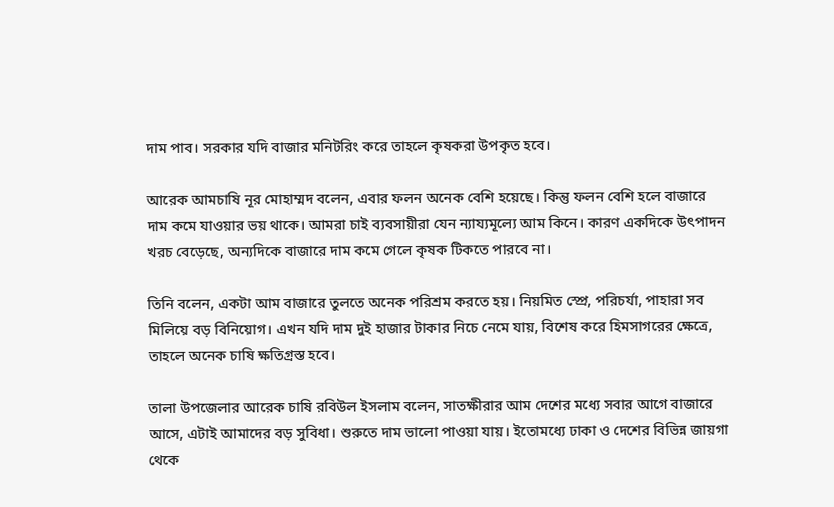দাম পাব। সরকার যদি বাজার মনিটরিং করে তাহলে কৃষকরা উপকৃত হবে।

আরেক আমচাষি নূর মোহাম্মদ বলেন, এবার ফলন অনেক বেশি হয়েছে। কিন্তু ফলন বেশি হলে বাজারে দাম কমে যাওয়ার ভয় থাকে। আমরা চাই ব্যবসায়ীরা যেন ন্যায্যমূল্যে আম কিনে। কারণ একদিকে উৎপাদন খরচ বেড়েছে, অন্যদিকে বাজারে দাম কমে গেলে কৃষক টিকতে পারবে না।

তিনি বলেন, একটা আম বাজারে তুলতে অনেক পরিশ্রম করতে হয়। নিয়মিত স্প্রে, পরিচর্যা, পাহারা সব মিলিয়ে বড় বিনিয়োগ। এখন যদি দাম দুই হাজার টাকার নিচে নেমে যায়, বিশেষ করে হিমসাগরের ক্ষেত্রে, তাহলে অনেক চাষি ক্ষতিগ্রস্ত হবে।

তালা উপজেলার আরেক চাষি রবিউল ইসলাম বলেন, সাতক্ষীরার আম দেশের মধ্যে সবার আগে বাজারে আসে, এটাই আমাদের বড় সুবিধা। শুরুতে দাম ভালো পাওয়া যায়। ইতোমধ্যে ঢাকা ও দেশের বিভিন্ন জায়গা থেকে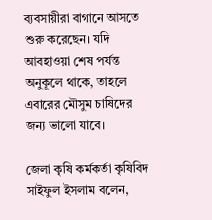ব্যবসায়ীরা বাগানে আসতে শুরু করেছেন। যদি আবহাওয়া শেষ পর্যন্ত অনুকূলে থাকে, তাহলে এবারের মৌসুম চাষিদের জন্য ভালো যাবে।

জেলা কৃষি কর্মকর্তা কৃষিবিদ সাইফুল ইসলাম বলেন,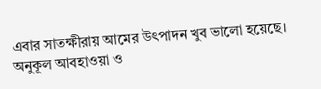এবার সাতক্ষীরায় আমের উৎপাদন খুব ভালো হয়েছে। অনুকূল আবহাওয়া ও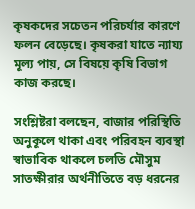কৃষকদের সচেতন পরিচর্যার কারণে ফলন বেড়েছে। কৃষকরা যাতে ন্যায্য মূল্য পায়, সে বিষয়ে কৃষি বিভাগ কাজ করছে।

সংশ্লিষ্টরা বলছেন, বাজার পরিস্থিতি অনুকূলে থাকা এবং পরিবহন ব্যবস্থা স্বাভাবিক থাকলে চলতি মৌসুম সাতক্ষীরার অর্থনীতিতে বড় ধরনের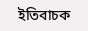ইতিবাচক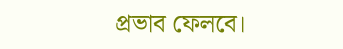প্রভাব ফেলবে।